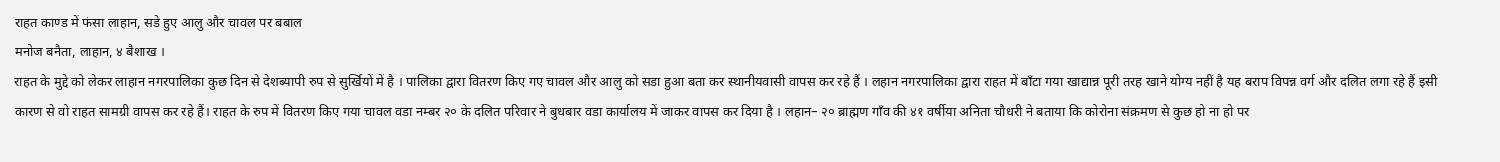राहत काण्ड में फंसा लाहान, सडे हुए आलु और चावल पर बबाल
मनोज बनैता, लाहान, ४ बैशाख ।
राहत के मुद्दे को लेकर लाहान नगरपालिका कुछ दिन से देशब्यापी रुप से सुर्खियों में है । पालिका द्वारा वितरण किए गए चावल और आलु को सडा हुआ बता कर स्थानीयवासी वापस कर रहे हैं । लहान नगरपालिका द्वारा राहत में बाँटा गया खाद्यान्न पूरी तरह खाने योग्य नहीं है यह बराप विपन्न वर्ग और दलित लगा रहे हैं इसी कारण से वो राहत सामग्री वापस कर रहे हैं। राहत के रुप में वितरण किए गया चावल वडा नम्बर २० के दलित परिवार ने बुधबार वडा कार्यालय में जाकर वापस कर दिया है । लहान– २० ब्राह्मण गाँव की ४१ वर्षीया अनिता चौधरी ने बताया कि कोरोना संक्रमण से कुछ हो ना हो पर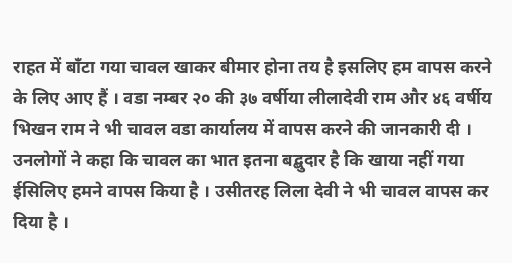राहत में बाँटा गया चावल खाकर बीमार होना तय है इसलिए हम वापस करने के लिए आए हैं । वडा नम्बर २० की ३७ वर्षीया लीलादेवी राम और ४६ वर्षीय भिखन राम ने भी चावल वडा कार्यालय में वापस करने की जानकारी दी । उनलोगों ने कहा कि चावल का भात इतना बद्बुदार है कि खाया नहीं गया ईसिलिए हमने वापस किया है । उसीतरह लिला देवी ने भी चावल वापस कर दिया है ।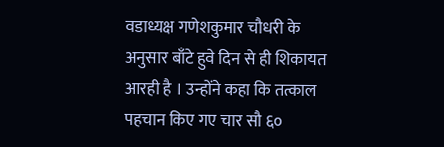वडाध्यक्ष गणेशकुमार चौधरी के अनुसार बाँटे हुवे दिन से ही शिकायत आरही है । उन्होंने कहा कि तत्काल पहचान किए गए चार सौ ६०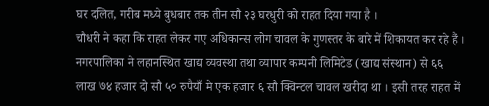घर दलित, गरीब मध्ये बुधबार तक तीन सौ २३ घरधुरी को राहत दिया गया है ।
चौधरी ने कहा कि राहत लेकर गए अधिकान्स लोग चावल के गुणस्तर के बारे में शिकायत कर रहे हैं । नगरपालिका ने लहानस्थित खाद्य व्यवस्था तथा व्यापार कम्पनी लिमिटेड (खाद्य संस्थान) से ६६ लाख ७४ हजार दो सौ ५० रुपैयाँ मे एक हजार ६ सौ क्विन्टल चावल खरीदा था । इसी तरह राहत में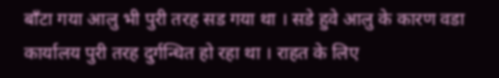बाँटा गया आलु भी पुरी तरह सड गया था । सडे हुवे आलु के कारण वडा कार्यालय पुरी तरह दुर्गन्धित हो रहा था । राहत के लिए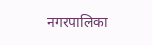नगरपालिका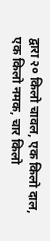द्वारा २० किलो चावल, एक किलो दाल, एक किलो नमक, चार किलो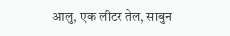आलु, एक लीटर तेल, साबुन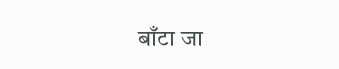बाँटा जा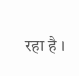रहा है ।